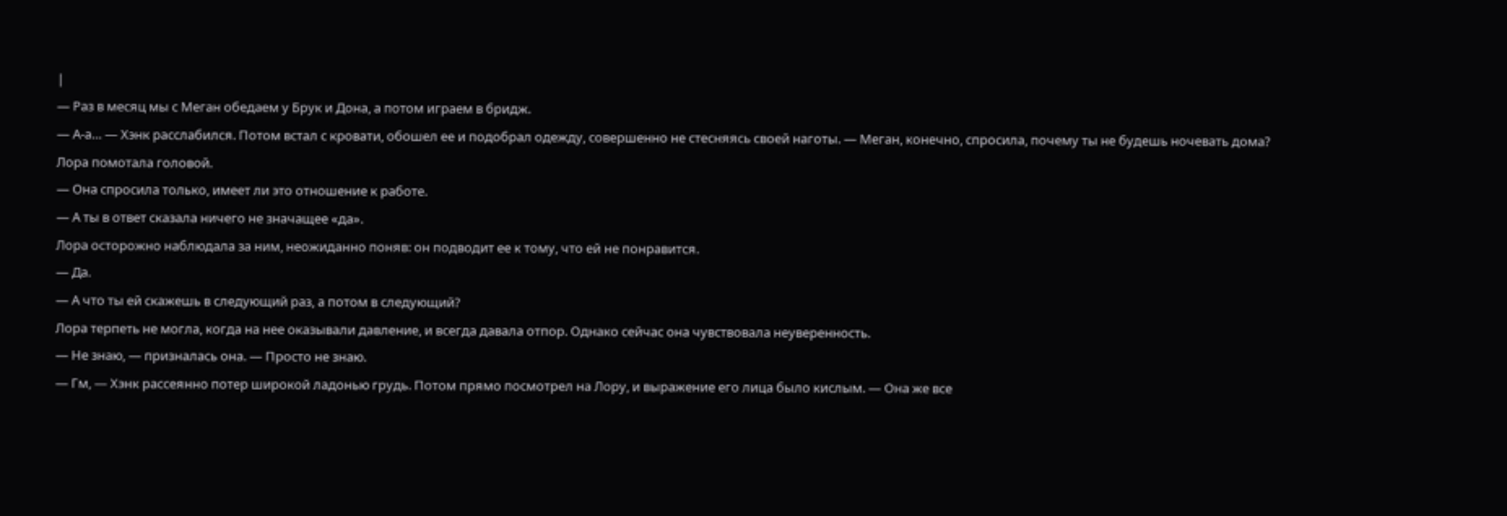|
— Раз в месяц мы с Меган обедаем у Брук и Дона, а потом играем в бридж.
— А-а… — Хэнк расслабился. Потом встал с кровати, обошел ее и подобрал одежду, совершенно не стесняясь своей наготы. — Меган, конечно, спросила, почему ты не будешь ночевать дома?
Лора помотала головой.
— Она спросила только, имеет ли это отношение к работе.
— А ты в ответ сказала ничего не значащее «да».
Лора осторожно наблюдала за ним, неожиданно поняв: он подводит ее к тому, что ей не понравится.
— Да.
— А что ты ей скажешь в следующий раз, а потом в следующий?
Лора терпеть не могла, когда на нее оказывали давление, и всегда давала отпор. Однако сейчас она чувствовала неуверенность.
— Не знаю, — призналась она. — Просто не знаю.
— Гм, — Хэнк рассеянно потер широкой ладонью грудь. Потом прямо посмотрел на Лору, и выражение его лица было кислым. — Она же все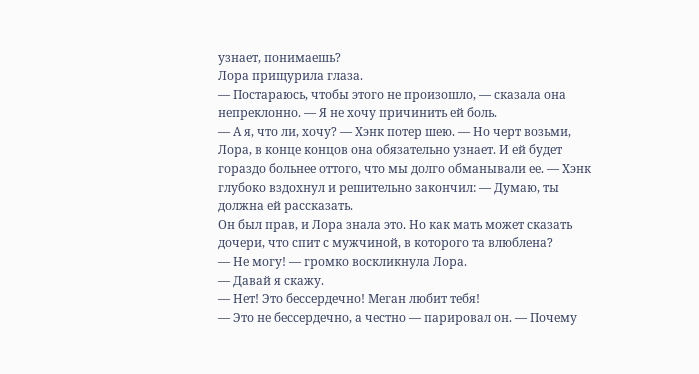узнает, понимаешь?
Лора прищурила глаза.
— Постараюсь, чтобы этого не произошло, — сказала она непреклонно. — Я не хочу причинить ей боль.
— А я, что ли, хочу? — Хэнк потер шею. — Но черт возьми, Лора, в конце концов она обязательно узнает. И ей будет гораздо больнее оттого, что мы долго обманывали ее. — Хэнк глубоко вздохнул и решительно закончил: — Думаю, ты должна ей рассказать.
Он был прав, и Лора знала это. Но как мать может сказать дочери, что спит с мужчиной, в которого та влюблена?
— Не могу! — громко воскликнула Лора.
— Давай я скажу.
— Нет! Это бессердечно! Меган любит тебя!
— Это не бессердечно, а честно — парировал он. — Почему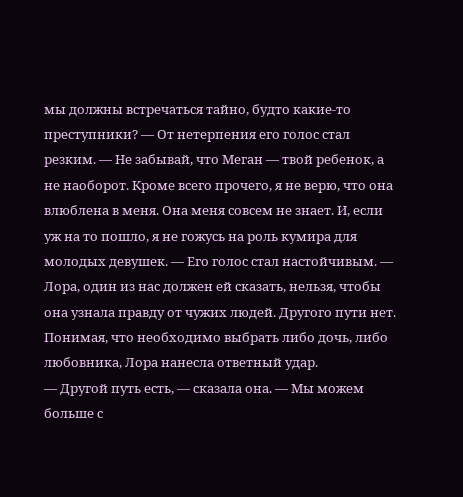мы должны встречаться тайно, будто какие-то преступники? — От нетерпения его голос стал резким. — Не забывай, что Меган — твой ребенок, а не наоборот. Кроме всего прочего, я не верю, что она влюблена в меня. Она меня совсем не знает. И, если уж на то пошло, я не гожусь на роль кумира для молодых девушек. — Его голос стал настойчивым. — Лора, один из нас должен ей сказать, нельзя, чтобы она узнала правду от чужих людей. Другого пути нет.
Понимая, что необходимо выбрать либо дочь, либо любовника, Лора нанесла ответный удар.
— Другой путь есть, — сказала она. — Мы можем больше с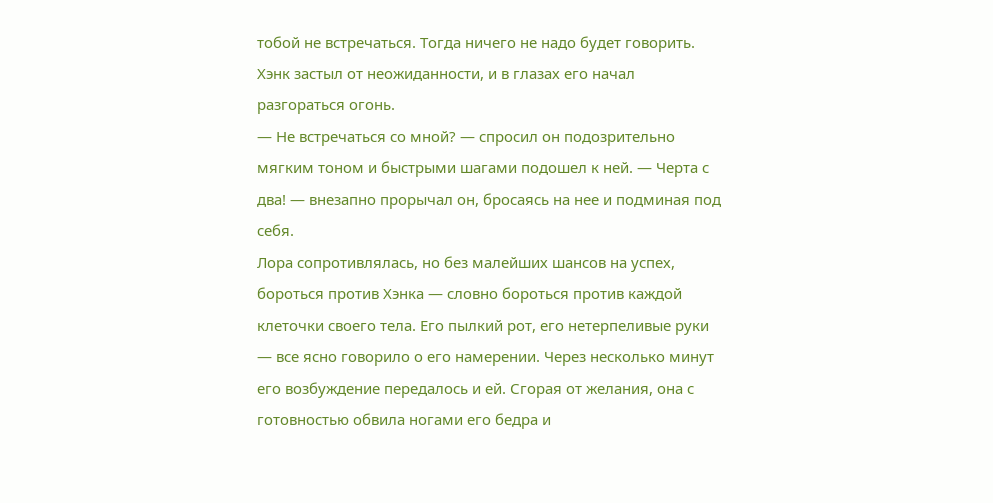тобой не встречаться. Тогда ничего не надо будет говорить.
Хэнк застыл от неожиданности, и в глазах его начал разгораться огонь.
— Не встречаться со мной? — спросил он подозрительно мягким тоном и быстрыми шагами подошел к ней. — Черта с два! — внезапно прорычал он, бросаясь на нее и подминая под себя.
Лора сопротивлялась, но без малейших шансов на успех, бороться против Хэнка — словно бороться против каждой клеточки своего тела. Его пылкий рот, его нетерпеливые руки — все ясно говорило о его намерении. Через несколько минут его возбуждение передалось и ей. Сгорая от желания, она с готовностью обвила ногами его бедра и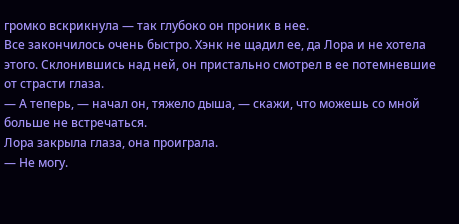громко вскрикнула — так глубоко он проник в нее.
Все закончилось очень быстро. Хэнк не щадил ее, да Лора и не хотела этого. Склонившись над ней, он пристально смотрел в ее потемневшие от страсти глаза.
— А теперь, — начал он, тяжело дыша, — скажи, что можешь со мной больше не встречаться.
Лора закрыла глаза, она проиграла.
— Не могу.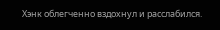Хэнк облегченно вздохнул и расслабился.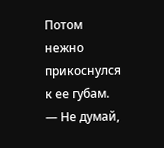Потом нежно прикоснулся к ее губам.
— Не думай,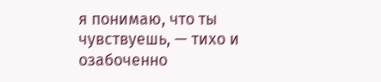я понимаю, что ты чувствуешь, — тихо и озабоченно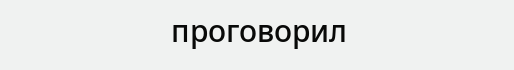проговорил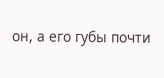он, а его губы почти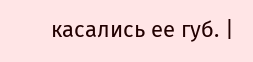касались ее губ. |